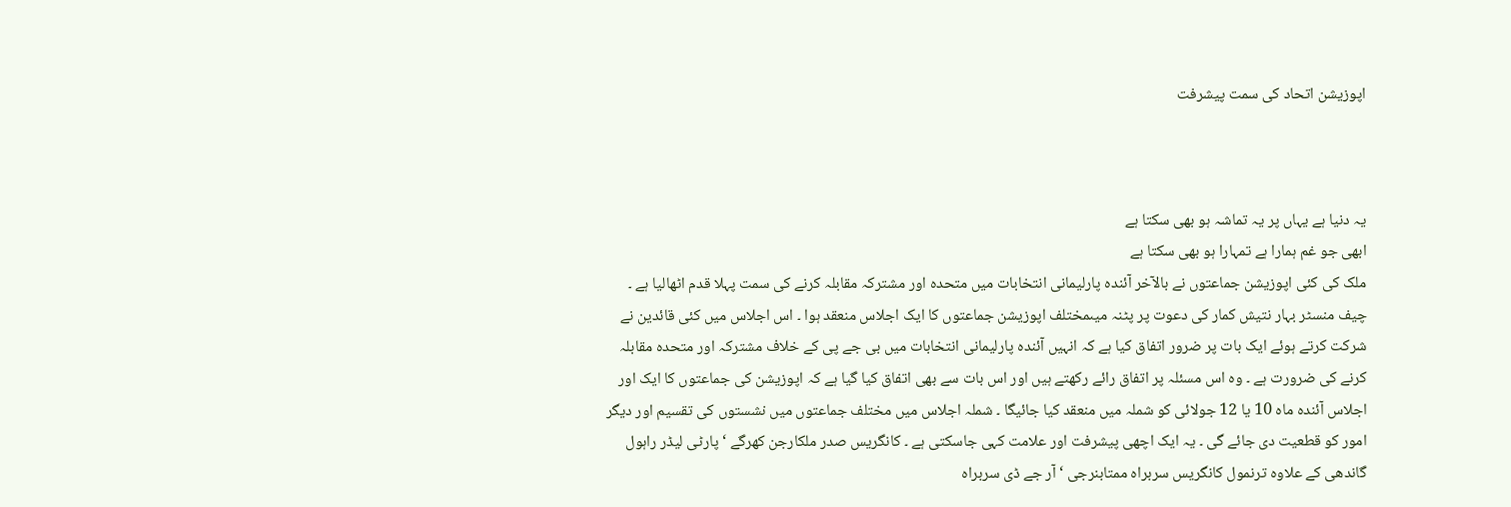اپوزیشن اتحاد کی سمت پیشرفت



یہ دنیا ہے یہاں پر یہ تماشہ ہو بھی سکتا ہے
ابھی جو غم ہمارا ہے تمہارا ہو بھی سکتا ہے
ملک کی کئی اپوزیشن جماعتوں نے بالآخر آئندہ پارلیمانی انتخابات میں متحدہ اور مشترکہ مقابلہ کرنے کی سمت پہلا قدم اٹھالیا ہے ۔ چیف منسٹر بہار نتیش کمار کی دعوت پر پٹنہ میںمختلف اپوزیشن جماعتوں کا ایک اجلاس منعقد ہوا ۔ اس اجلاس میں کئی قائدین نے شرکت کرتے ہوئے ایک بات پر ضرور اتفاق کیا ہے کہ انہیں آئندہ پارلیمانی انتخابات میں بی جے پی کے خلاف مشترکہ اور متحدہ مقابلہ کرنے کی ضرورت ہے ۔ وہ اس مسئلہ پر اتفاق رائے رکھتے ہیں اور اس بات سے بھی اتفاق کیا گیا ہے کہ اپوزیشن کی جماعتوں کا ایک اور اجلاس آئندہ ماہ 10 یا 12 جولائی کو شملہ میں منعقد کیا جائیگا ۔ شملہ اجلاس میں مختلف جماعتوں میں نشستوں کی تقسیم اور دیگر امور کو قطعیت دی جائے گی ۔ یہ ایک اچھی پیشرفت اور علامت کہی جاسکتی ہے ۔ کانگریس صدر ملکارجن کھرگے ‘ پارٹی لیڈر راہول گاندھی کے علاوہ ترنمول کانگریس سربراہ ممتابنرجی ‘ آر جے ڈی سربراہ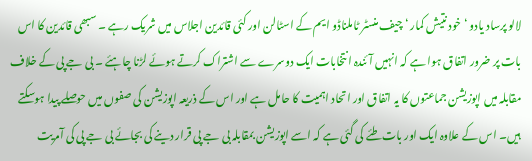لالو پرساد یادو ‘ خود نتیش کمار ‘ چیف منسٹر ٹاملناڈو ایم کے اسٹالن اور کئی قائدین اجلاس میں شریک رہے ۔ سبھی قائدین کا اس بات پر ضرور اتفاق ہوا ہے کہ انہیں آئندہ انتخابات ایک دوسرے سے اشتراک کرتے ہوئے لڑنا چاہئے ۔ بی جے پی کے خلاف مقابلہ میں اپوزیشن جماعتوں کا یہ اتفاق اور اتحاد اہمیت کا حامل ہے اور اس کے ذریعہ اپوزیشن کی صفوں میں حوصلے پیدا ہوسکتے ہیں۔ اس کے علاوہ ایک اور بات طئے کی گئی ہے کہ اسے اپوزیشن بمقابلہ بی جے پی قرار دینے کی بجائے بی جے پی کی آمریت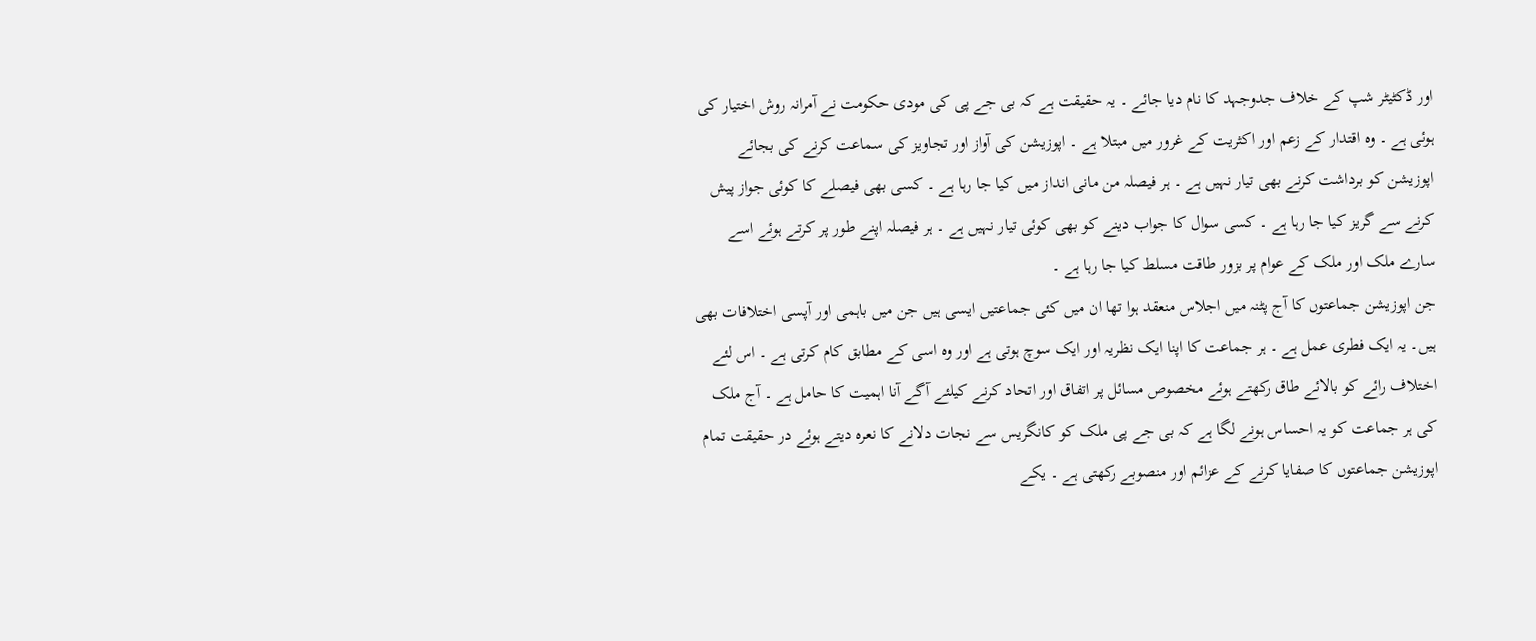اور ڈکٹیٹر شپ کے خلاف جدوجہد کا نام دیا جائے ۔ یہ حقیقت ہے کہ بی جے پی کی مودی حکومت نے آمرانہ روش اختیار کی ہوئی ہے ۔ وہ اقتدار کے زعم اور اکثریت کے غرور میں مبتلا ہے ۔ اپوزیشن کی آواز اور تجاویز کی سماعت کرنے کی بجائے اپوزیشن کو برداشت کرنے بھی تیار نہیں ہے ۔ ہر فیصلہ من مانی انداز میں کیا جا رہا ہے ۔ کسی بھی فیصلے کا کوئی جواز پیش کرنے سے گریز کیا جا رہا ہے ۔ کسی سوال کا جواب دینے کو بھی کوئی تیار نہیں ہے ۔ ہر فیصلہ اپنے طور پر کرتے ہوئے اسے سارے ملک اور ملک کے عوام پر بزور طاقت مسلط کیا جا رہا ہے ۔
جن اپوزیشن جماعتوں کا آج پٹنہ میں اجلاس منعقد ہوا تھا ان میں کئی جماعتیں ایسی ہیں جن میں باہمی اور آپسی اختلافات بھی ہیں۔ یہ ایک فطری عمل ہے ۔ ہر جماعت کا اپنا ایک نظریہ اور ایک سوچ ہوتی ہے اور وہ اسی کے مطابق کام کرتی ہے ۔ اس لئے اختلاف رائے کو بالائے طاق رکھتے ہوئے مخصوص مسائل پر اتفاق اور اتحاد کرنے کیلئے آگے آنا اہمیت کا حامل ہے ۔ آج ملک کی ہر جماعت کو یہ احساس ہونے لگا ہے کہ بی جے پی ملک کو کانگریس سے نجات دلانے کا نعرہ دیتے ہوئے در حقیقت تمام اپوزیشن جماعتوں کا صفایا کرنے کے عزائم اور منصوبے رکھتی ہے ۔ یکے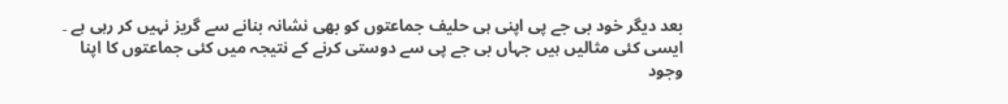بعد دیگر خود بی جے پی اپنی ہی حلیف جماعتوں کو بھی نشانہ بنانے سے گریز نہیں کر رہی ہے ۔ ایسی کئی مثالیں ہیں جہاں بی جے پی سے دوستی کرنے کے نتیجہ میں کئی جماعتوں کا اپنا وجود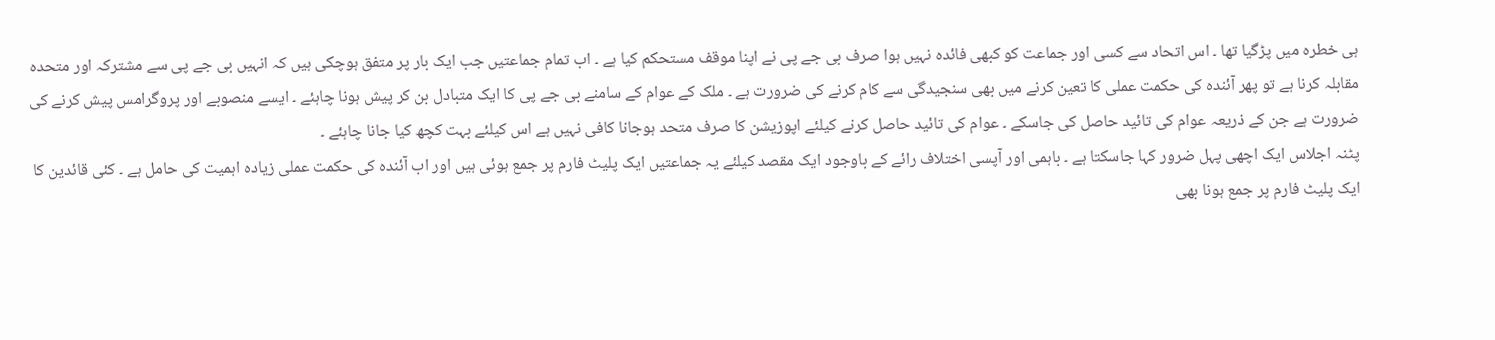ہی خطرہ میں پڑگیا تھا ۔ اس اتحاد سے کسی اور جماعت کو کبھی فائدہ نہیں ہوا صرف بی جے پی نے اپنا موقف مستحکم کیا ہے ۔ اب تمام جماعتیں جب ایک بار پر متفق ہوچکی ہیں کہ انہیں بی جے پی سے مشترکہ اور متحدہ مقابلہ کرنا ہے تو پھر آئندہ کی حکمت عملی کا تعین کرنے میں بھی سنجیدگی سے کام کرنے کی ضرورت ہے ۔ ملک کے عوام کے سامنے بی جے پی کا ایک متبادل بن کر پیش ہونا چاہئے ۔ ایسے منصوبے اور پروگرامس پیش کرنے کی ضرورت ہے جن کے ذریعہ عوام کی تائید حاصل کی جاسکے ۔ عوام کی تائید حاصل کرنے کیلئے اپوزیشن کا صرف متحد ہوجانا کافی نہیں ہے اس کیلئے بہت کچھ کیا جانا چاہئے ۔
پٹنہ اجلاس ایک اچھی پہل ضرور کہا جاسکتا ہے ۔ باہمی اور آپسی اختلاف رائے کے باوجود ایک مقصد کیلئے یہ جماعتیں ایک پلیٹ فارم پر جمع ہوئی ہیں اور اب آئندہ کی حکمت عملی زیادہ اہمیت کی حامل ہے ۔ کئی قائدین کا ایک پلیٹ فارم پر جمع ہونا بھی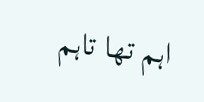اہم تھا تاہم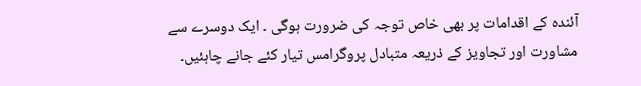آئندہ کے اقدامات پر بھی خاص توجہ کی ضرورت ہوگی ۔ ایک دوسرے سے مشاورت اور تجاویز کے ذریعہ متبادل پروگرامس تیار کئے جانے چاہئیں۔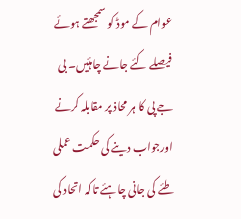عوام کے موڈ کو سمجھتے ہوئے فیصلے کئے جانے چاہئیں۔ بی جے پی کا ہر محاذ پر مقابلہ کرنے اورجواب دینے کی حکمت عملی طئے کی جانی چاہئے تاکہ اتحاد کی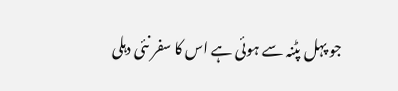جو پہل پٹنہ سے ہوئی ہے اس کا سفر نئی دہلی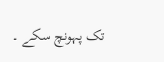تک پہونچ سکے ۔